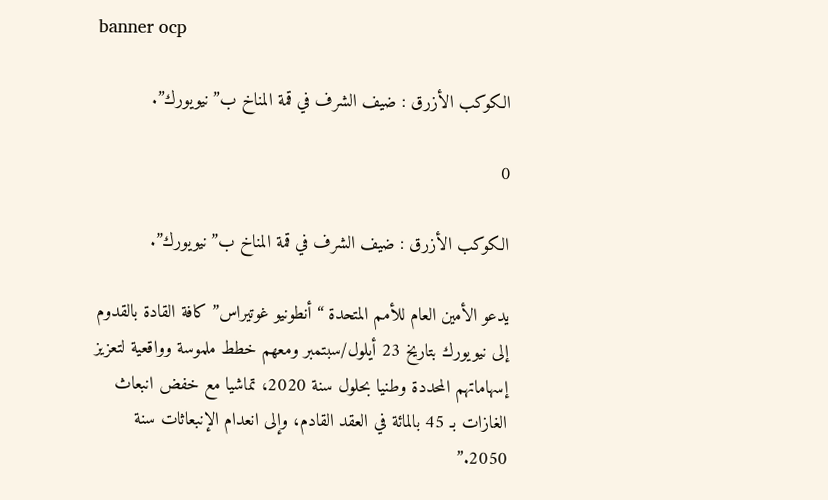banner ocp

الكوكب الأزرق : ضيف الشرف في قمة المناخ ب”نيويورك”.

0

الكوكب الأزرق : ضيف الشرف في قمة المناخ ب”نيويورك”.

يدعو الأمين العام للأمم المتحدة “أنطونيو غوتيراس” كافة القادة بالقدوم إلى نيويورك بتاريخ 23 أيلول/سبتمبر ومعهم خطط ملموسة وواقعية لتعزيز إسهاماتهم المحددة وطنيا بحلول سنة 2020، تماشيا مع خفض انبعاث الغازات بـ 45 بالمائة في العقد القادم، وإلى انعدام الإنبعاثات سنة 2050.”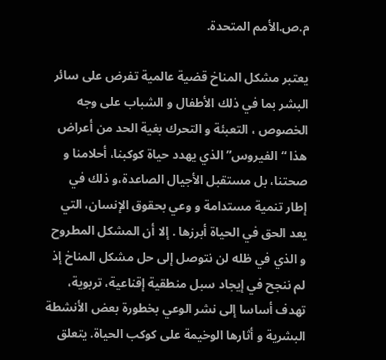م.ص.الأمم المتحدة.

يعتبر مشكل المناخ قضية عالمية تفرض على سائر البشر بما في ذلك الأطفال و الشباب على وجه الخصوص ، التعبئة و التحرك بغية الحد من أعراض هذا “الفيروس” الذي يهدد حياة كوكبنا، أحلامنا و صحتنا، بل مستقبل الأجيال الصاعدة،و ذلك في إطار تنمية مستدامة و وعي بحقوق الإنسان، التي يعد الحق في الحياة أبرزها . إلا أن المشكل المطروح و الذي في ظله لن نتوصل إلى حل مشكل المناخ إذ لم ننجح في إيجاد سبل منطقية إقناعية، تربوية، تهدف أساسا إلى نشر الوعي بخطورة بعض الأنشطة البشرية و أثارها الوخيمة على كوكب الحياة. يتعلق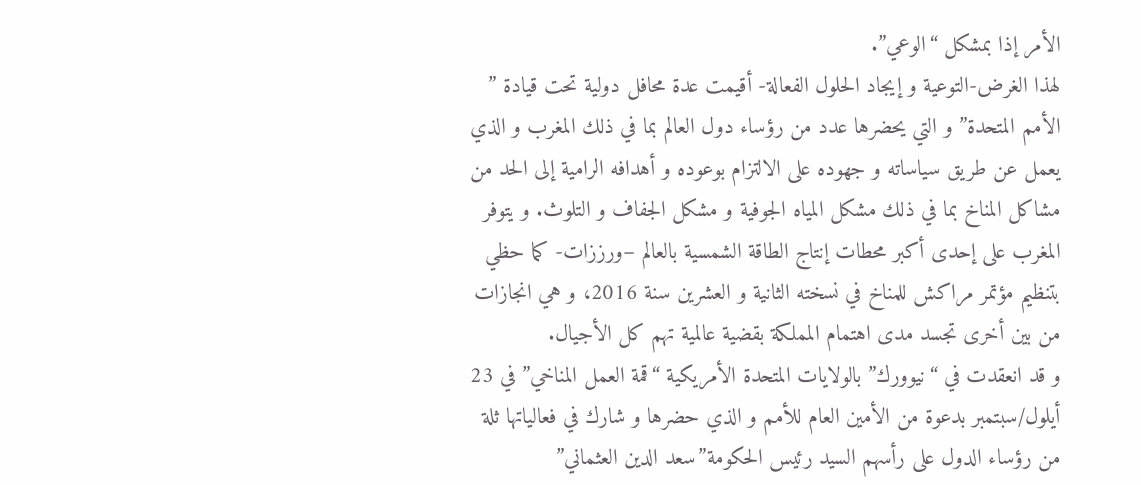الأمر إذا بمشكل “الوعي”.
لهذا الغرض-التوعية و إيجاد الحلول الفعالة- أقيمت عدة محافل دولية تحت قيادة ” الأمم المتحدة” و التي يحضرها عدد من رؤساء دول العالم بما في ذلك المغرب و الذي يعمل عن طريق سياساته و جهوده على الالتزام بوعوده و أهدافه الرامية إلى الحد من مشاكل المناخ بما في ذلك مشكل المياه الجوفية و مشكل الجفاف و التلوث. و يتوفر المغرب على إحدى أكبر محطات إنتاج الطاقة الشمسية بالعالم –ورززات- كما حظي بتنظيم مؤتمر مراكش للمناخ في نسخته الثانية و العشرين سنة 2016، و هي انجازات من بين أخرى تجسد مدى اهتمام المملكة بقضية عالمية تهم كل الأجيال.
و قد انعقدت في “نيوورك” بالولايات المتحدة الأمريكية “قمة العمل المناخي” في 23 أيلول/سبتمبر بدعوة من الأمين العام للأمم و الذي حضرها و شارك في فعالياتها ثلة من رؤساء الدول على رأسهم السيد رئيس الحكومة”سعد الدين العثماني”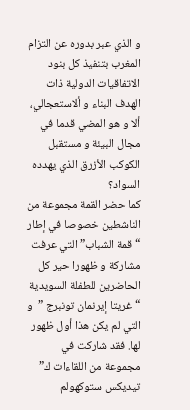و الذي عبر بدوره عن التزام المغرب بتنفيذ كل بنود الاتفاقيات الدولية ذات الهدف البناء و ألاستعجالي، ألا و هو المضي قدما في مجال البيئة و مستقبل الكوكب الأزرق الذي يهدده السواد؟
كما حضر القمة مجموعة من الناشطين خصوصا في إطار “قمة الشباب” التي عرفت مشاركة و ظهورا حير كل الحاضرين للطفلة السويدية “غريتا إيرنمان تونبرج ”  و التي لم يكن هذا أول ظهور لها. فقد شاركت في مجموعة من اللقاءات ك” تيديكس ستوكهولم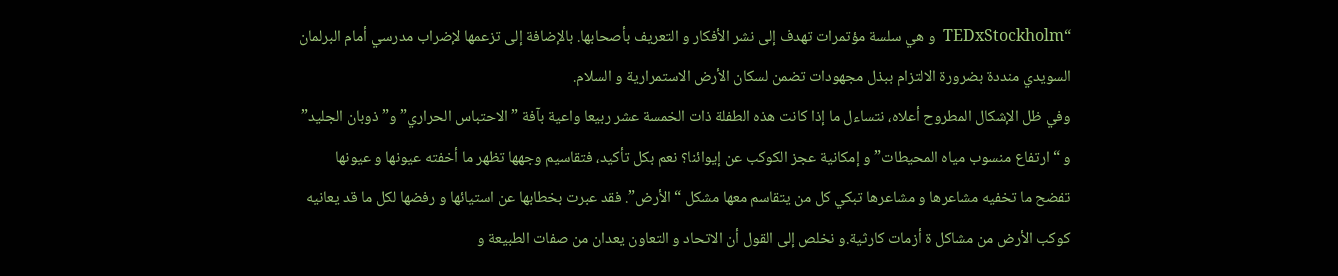“TEDxStockholm  و هي سلسة مؤتمرات تهدف إلى نشر الأفكار و التعريف بأصحابها. بالإضافة إلى تزعمها لإضراب مدرسي أمام البرلمان السويدي منددة بضرورة الالتزام ببذل مجهودات تضمن لسكان الأرض الاستمرارية و السلام.
وفي ظل الإشكال المطروح أعلاه، نتساءل ما إذا كانت هذه الطفلة ذات الخمسة عشر ربيعا واعية بآفة ” الاحتباس الحراري” و” ذوبان الجليد” و “ارتفاع منسوب مياه المحيطات” و إمكانية عجز الكوكب عن إيوائنا؟ نعم بكل تأكيد، فتقاسيم وجهها تظهر ما أخفته عيونها و عيونها تفضح ما تخفيه مشاعرها و مشاعرها تبكي كل من يتقاسم معها مشكل “الأرض”. فقد عبرت بخطابها عن استيائها و رفضها لكل ما قد يعانيه كوكب الأرض من مشاكل ة أزمات كارثية.و نخلص إلى القول أن الاتحاد و التعاون يعدان من صفات الطبيعة و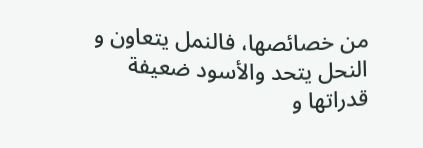من خصائصها، فالنمل يتعاون و النحل يتحد والأسود ضعيفة قدراتها و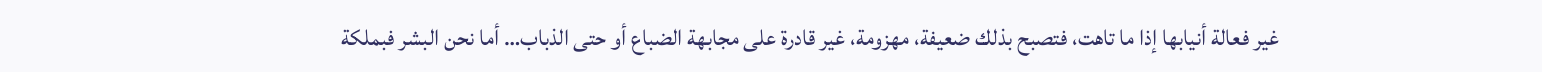غير فعالة أنيابها إذا ما تاهت، فتصبح بذلك ضعيفة، مهزومة، غير قادرة على مجابهة الضباع أو حتى الذباب… أما نحن البشر فبملكة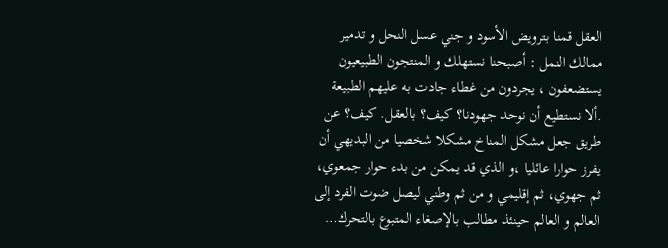العقل قمنا بترويض الأسود و جني عسل النحل و تدمير ممالك النمل : أصبحنا نستهلك و المنتجون الطبيعيون يستضعفون ، يجردون من غطاء جادت به عليهم الطبيعة .ألا نستطيع أن نوحد جهودنا؟ كيف؟ بالعقل. كيف؟ عن طريق جعل مشكل المناخ مشكلا شخصيا من البديهي أن يفرز حوارا عائليا ،و الذي قد يمكن من بدء حوار جمعوي، ثم جهوي، ثم إقليمي و من ثم وطني ليصل ضوت الفرد إلى العالم و العالم حينئذ مطالب بالإصغاء المتبوع بالتحرك…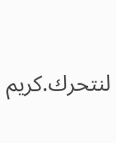لنتحرك.كريم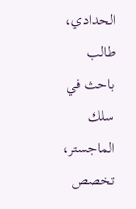الحدادي، طالب باحث في سلك الماجستر، تخصص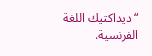“ديداكتيك اللغة الفرنسية.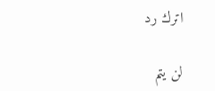اترك رد

لن يتم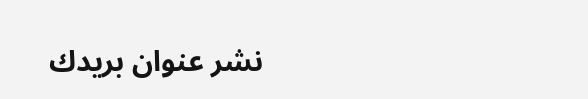نشر عنوان بريدك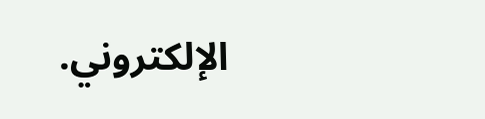الإلكتروني.